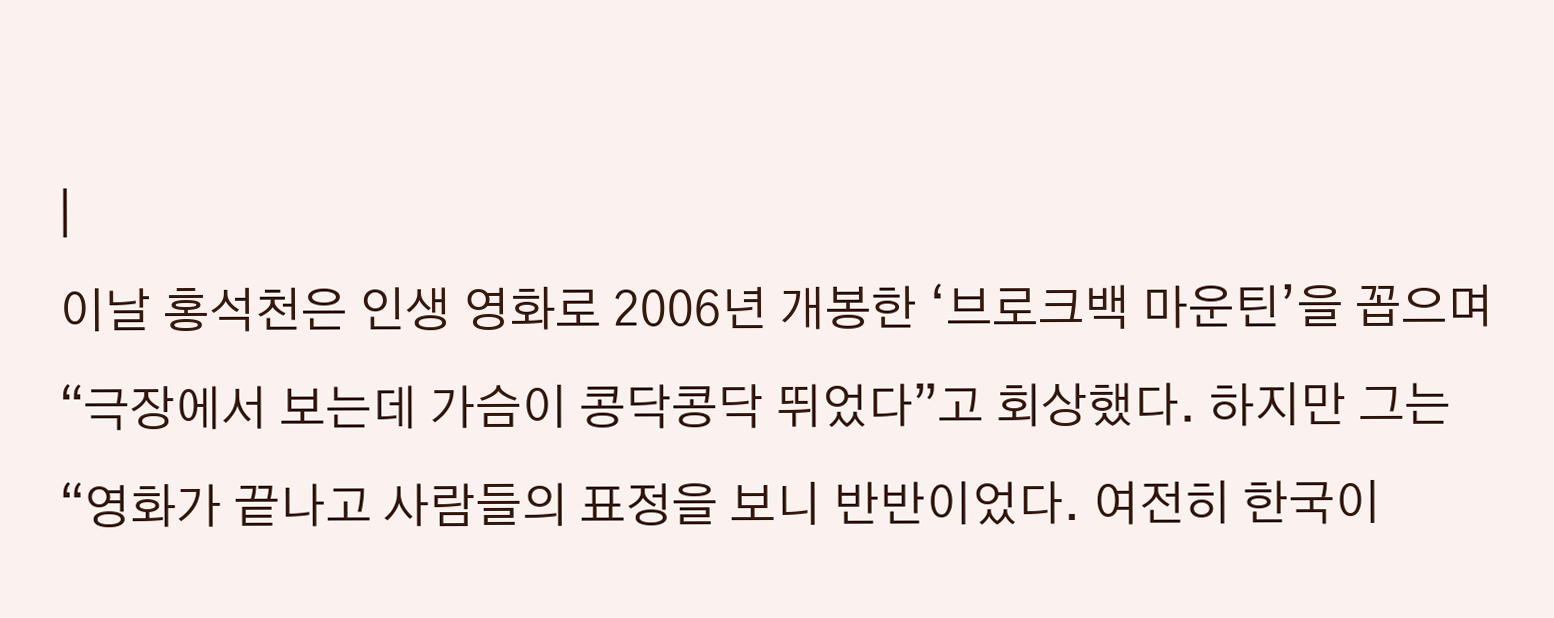|
이날 홍석천은 인생 영화로 2006년 개봉한 ‘브로크백 마운틴’을 꼽으며 “극장에서 보는데 가슴이 콩닥콩닥 뛰었다”고 회상했다. 하지만 그는 “영화가 끝나고 사람들의 표정을 보니 반반이었다. 여전히 한국이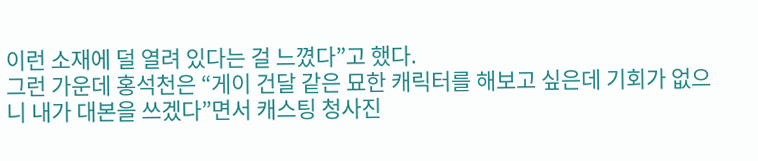이런 소재에 덜 열려 있다는 걸 느꼈다”고 했다.
그런 가운데 홍석천은 “게이 건달 같은 묘한 캐릭터를 해보고 싶은데 기회가 없으니 내가 대본을 쓰겠다”면서 캐스팅 청사진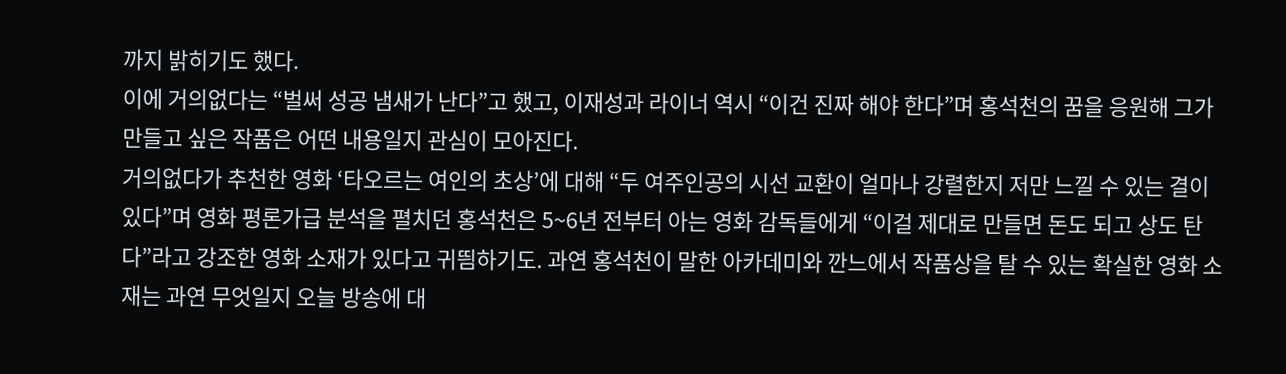까지 밝히기도 했다.
이에 거의없다는 “벌써 성공 냄새가 난다”고 했고, 이재성과 라이너 역시 “이건 진짜 해야 한다”며 홍석천의 꿈을 응원해 그가 만들고 싶은 작품은 어떤 내용일지 관심이 모아진다.
거의없다가 추천한 영화 ‘타오르는 여인의 초상’에 대해 “두 여주인공의 시선 교환이 얼마나 강렬한지 저만 느낄 수 있는 결이 있다”며 영화 평론가급 분석을 펼치던 홍석천은 5~6년 전부터 아는 영화 감독들에게 “이걸 제대로 만들면 돈도 되고 상도 탄다”라고 강조한 영화 소재가 있다고 귀띔하기도. 과연 홍석천이 말한 아카데미와 깐느에서 작품상을 탈 수 있는 확실한 영화 소재는 과연 무엇일지 오늘 방송에 대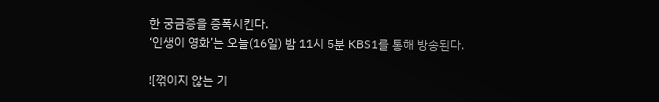한 궁금증을 증폭시킨다.
‘인생이 영화’는 오늘(16일) 밤 11시 5분 KBS1를 통해 방송된다.

![꺾이지 않는 기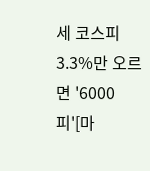세 코스피 3.3%만 오르면 '6000피'[마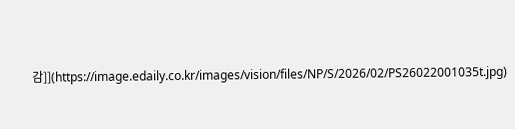감]](https://image.edaily.co.kr/images/vision/files/NP/S/2026/02/PS26022001035t.jpg)